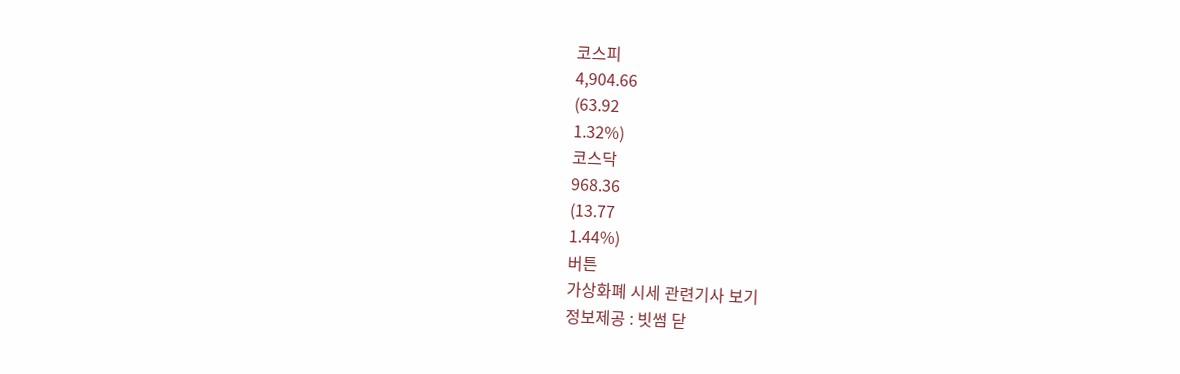코스피
4,904.66
(63.92
1.32%)
코스닥
968.36
(13.77
1.44%)
버튼
가상화폐 시세 관련기사 보기
정보제공 : 빗썸 닫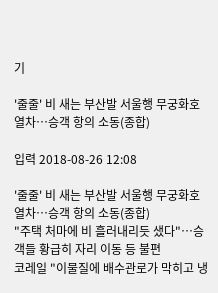기

'줄줄' 비 새는 부산발 서울행 무궁화호 열차…승객 항의 소동(종합)

입력 2018-08-26 12:08

'줄줄' 비 새는 부산발 서울행 무궁화호 열차…승객 항의 소동(종합)
"주택 처마에 비 흘러내리듯 샜다"…승객들 황급히 자리 이동 등 불편
코레일 "이물질에 배수관로가 막히고 냉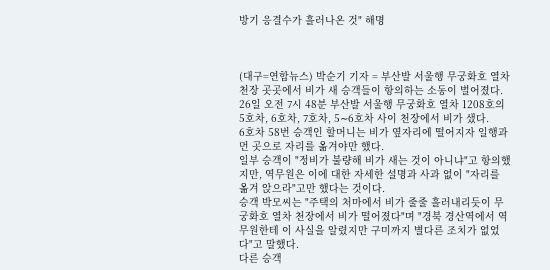방기 응결수가 흘러나온 것" 해명



(대구=연합뉴스) 박순기 기자 = 부산발 서울행 무궁화호 열차 천장 곳곳에서 비가 새 승객들이 항의하는 소동이 벌어졌다.
26일 오전 7시 48분 부산발 서울행 무궁화호 열차 1208호의 5호차, 6호차, 7호차, 5∼6호차 사이 천장에서 비가 샜다.
6호차 58번 승객인 할머니는 비가 옆자리에 떨어지자 일행과 먼 곳으로 자리를 옮겨야만 했다.
일부 승객이 "정비가 불량해 비가 새는 것이 아니냐"고 항의했지만, 역무원은 이에 대한 자세한 설명과 사과 없이 "자리를 옮겨 앉으라"고만 했다는 것이다.
승객 박모씨는 "주택의 처마에서 비가 줄줄 흘러내리듯이 무궁화호 열차 천장에서 비가 떨어졌다"며 "경북 경산역에서 역무원한테 이 사실을 알렸지만 구미까지 별다른 조치가 없었다"고 말했다.
다른 승객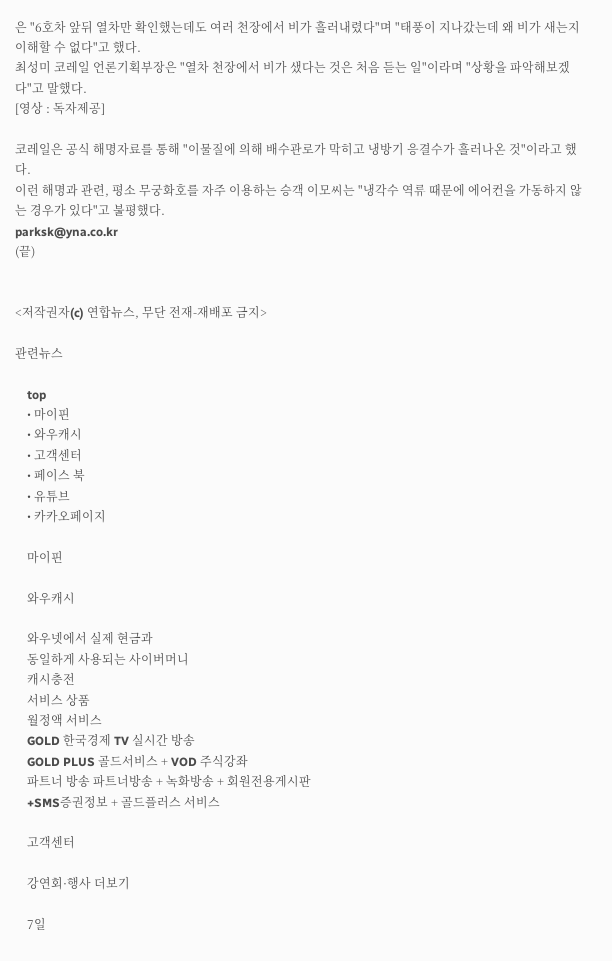은 "6호차 앞뒤 열차만 확인했는데도 여러 천장에서 비가 흘러내렸다"며 "태풍이 지나갔는데 왜 비가 새는지 이해할 수 없다"고 했다.
최성미 코레일 언론기획부장은 "열차 천장에서 비가 샜다는 것은 처음 듣는 일"이라며 "상황을 파악해보겠다"고 말했다.
[영상 : 독자제공]

코레일은 공식 해명자료를 통해 "이물질에 의해 배수관로가 막히고 냉방기 응결수가 흘러나온 것"이라고 했다.
이런 해명과 관련, 평소 무궁화호를 자주 이용하는 승객 이모씨는 "냉각수 역류 때문에 에어컨을 가동하지 않는 경우가 있다"고 불평했다.
parksk@yna.co.kr
(끝)


<저작권자(c) 연합뉴스, 무단 전재-재배포 금지>

관련뉴스

    top
    • 마이핀
    • 와우캐시
    • 고객센터
    • 페이스 북
    • 유튜브
    • 카카오페이지

    마이핀

    와우캐시

    와우넷에서 실제 현금과
    동일하게 사용되는 사이버머니
    캐시충전
    서비스 상품
    월정액 서비스
    GOLD 한국경제 TV 실시간 방송
    GOLD PLUS 골드서비스 + VOD 주식강좌
    파트너 방송 파트너방송 + 녹화방송 + 회원전용게시판
    +SMS증권정보 + 골드플러스 서비스

    고객센터

    강연회·행사 더보기

    7일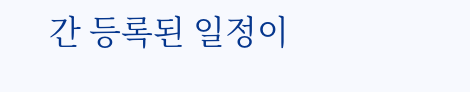간 등록된 일정이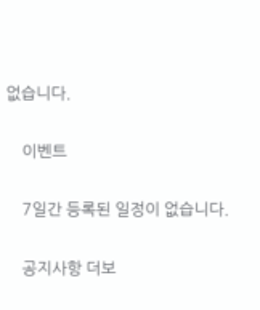없습니다.

    이벤트

    7일간 등록된 일정이 없습니다.

    공지사항 더보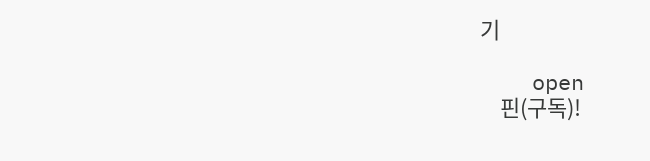기

    open
    핀(구독)!